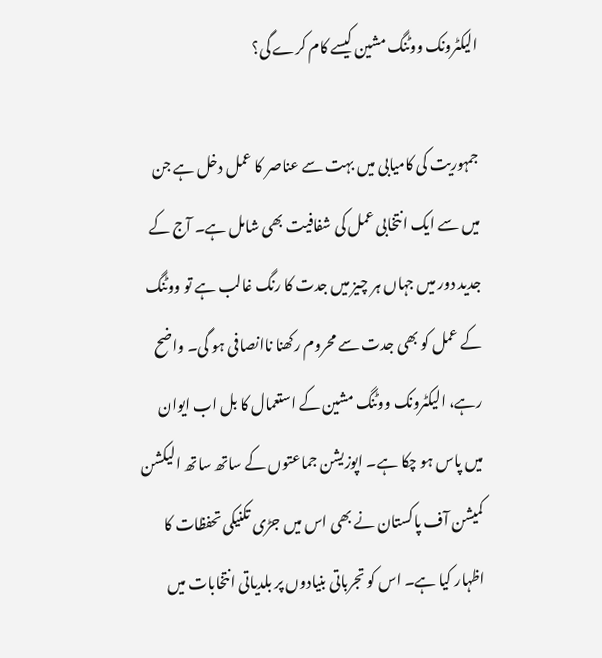الیکٹرونک ووٹنگ مشین کیسے کام کرے گی؟

جمہوریت کی کامیابی میں بہت سے عناصر کا عمل دخل ہے جن میں سے ایک انتخابی عمل کی شفافیت بھی شامل ہے۔ آج کے جدید دور میں جہاں ہر چیز میں جدت کا رنگ غالب ہے تو ووٹنگ کے عمل کو بھی جدت سے محروم رکھنا ناانصافی ہو گی۔ واضح رہے، الیکٹرونک ووٹنگ مشین کے استعمال کا بل اب ایوان میں پاس ہو چکا ہے۔ اپوزیشن جماعتوں کے ساتھ ساتھ الیکشن کمیشن آف پاکستان نے بھی اس میں جڑی تکنیکی تحفظات کا اظہار کیا ہے۔ اس کو تجرباتی بنیادوں پر بلدیاتی انتخابات میں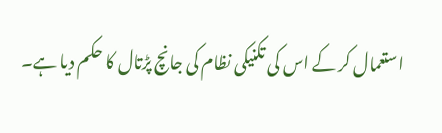استعمال کر کے اس کی تکنیکی نظام کی جانچ پڑتال کا حکم دیا ہے۔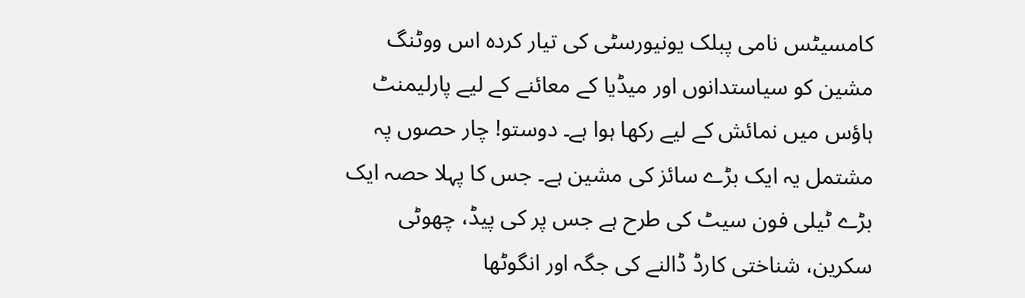کامسیٹس نامی پبلک یونیورسٹی کی تیار کردہ اس ووٹنگ مشین کو سیاستدانوں اور میڈیا کے معائنے کے لیے پارلیمنٹ ہاؤس میں نمائش کے لیے رکھا ہوا ہے۔ دوستو! چار حصوں پہ مشتمل یہ ایک بڑے سائز کی مشین ہے۔ جس کا پہلا حصہ ایک بڑے ٹیلی فون سیٹ کی طرح ہے جس پر کی پیڈ، چھوٹی سکرین، شناختی کارڈ ڈالنے کی جگہ اور انگوٹھا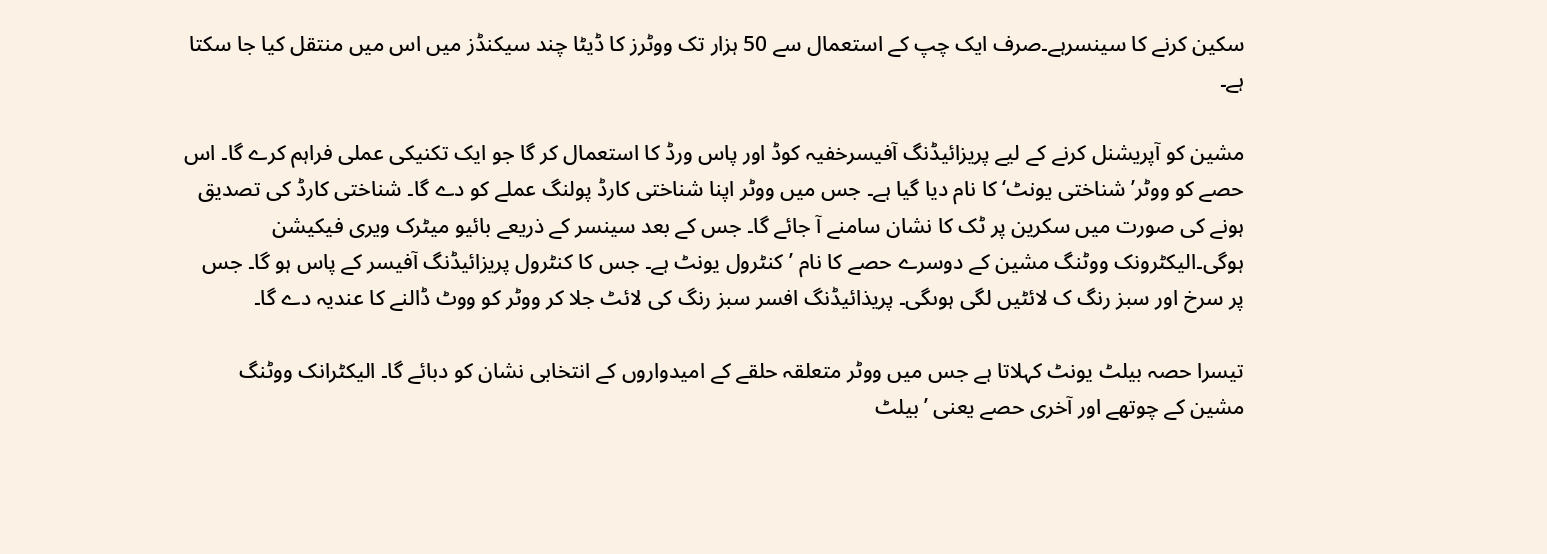سکین کرنے کا سینسرہے۔صرف ایک چپ کے استعمال سے 50 ہزار تک ووٹرز کا ڈیٹا چند سیکنڈز میں اس میں منتقل کیا جا سکتا ہے۔

مشین کو آپریشنل کرنے کے لیے پریزائیڈنگ آفیسرخفیہ کوڈ اور پاس ورڈ کا استعمال کر گا جو ایک تکنیکی عملی فراہم کرے گا۔ اس حصے کو ووٹر’شناختی یونٹ‘ کا نام دیا گیا ہے۔ جس میں ووٹر اپنا شناختی کارڈ پولنگ عملے کو دے گا۔ شناختی کارڈ کی تصدیق ہونے کی صورت میں سکرین پر ٹک کا نشان سامنے آ جائے گا۔ جس کے بعد سینسر کے ذریعے بائیو میٹرک ویری فیکیشن ہوگی۔الیکٹرونک ووٹنگ مشین کے دوسرے حصے کا نام ’کنٹرول یونٹ ہے۔ جس کا کنٹرول پریزائیڈنگ آفیسر کے پاس ہو گا۔ جس پر سرخ اور سبز رنگ ک لائٹیں لگی ہوںگی۔ پریذائیڈنگ افسر سبز رنگ کی لائٹ جلا کر ووٹر کو ووٹ ڈالنے کا عندیہ دے گا۔

تیسرا حصہ بیلٹ یونٹ کہلاتا ہے جس میں ووٹر متعلقہ حلقے کے امیدواروں کے انتخابی نشان کو دبائے گا۔ الیکٹرانک ووٹنگ مشین کے چوتھے اور آخری حصے یعنی ’بیلٹ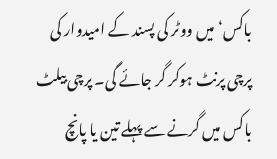باکس‘ میں ووٹر کی پسند کے امیدوار کی پرچی پرنٹ ہوکر گر جائے گی۔ پرچی بیلٹ باکس میں گرنے سے پہلے تین یا پانچ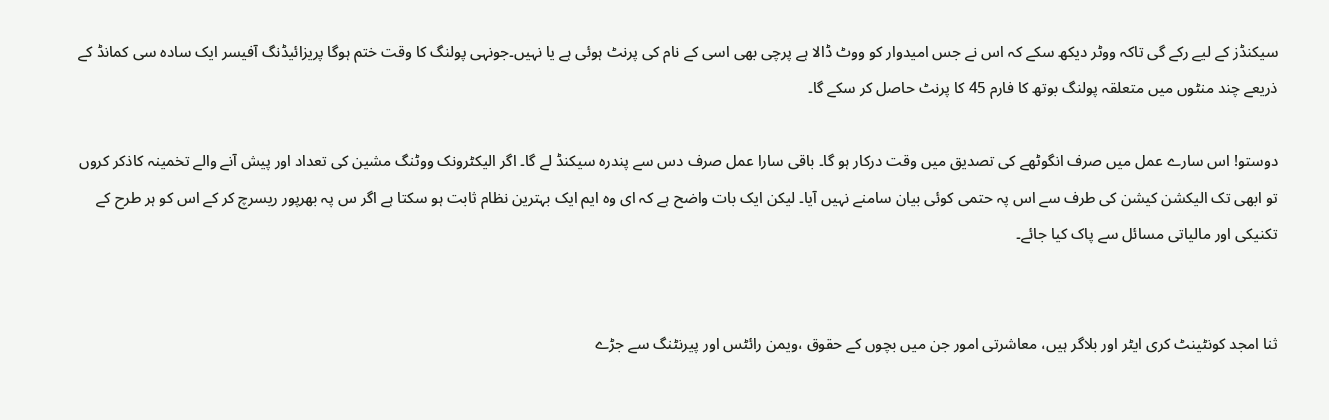سیکنڈز کے لیے رکے گی تاکہ ووٹر دیکھ سکے کہ اس نے جس امیدوار کو ووٹ ڈالا ہے پرچی بھی اسی کے نام کی پرنٹ ہوئی ہے یا نہیں۔جونہی پولنگ کا وقت ختم ہوگا پریزائیڈنگ آفیسر ایک سادہ سی کمانڈ کے ذریعے چند منٹوں میں متعلقہ پولنگ بوتھ کا فارم 45 کا پرنٹ حاصل کر سکے گا۔

دوستو! اس سارے عمل میں صرف انگوٹھے کی تصدیق میں وقت درکار ہو گا۔ باقی سارا عمل صرف دس سے پندرہ سیکنڈ لے گا۔ اگر الیکٹرونک ووٹنگ مشین کی تعداد اور پیش آنے والے تخمینہ کاذکر کروں تو ابھی تک الیکشن کیشن کی طرف سے اس پہ حتمی کوئی بیان سامنے نہیں آیا۔ لیکن ایک بات واضح ہے کہ ای وہ ایم ایک بہترین نظام ثابت ہو سکتا ہے اگر س پہ بھرپور ریسرچ کر کے اس کو ہر طرح کے تکنیکی اور مالیاتی مسائل سے پاک کیا جائے۔


ثنا امجد کونٹینٹ کری ایٹر اور بلاگر ہیں، معاشرتی امور جن میں بچوں کے حقوق ،ویمن رائٹس اور پیرنٹنگ سے جڑے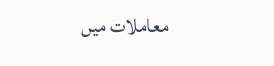معاملات میں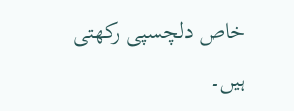خاص دلچسپی رکھتی ہیں۔